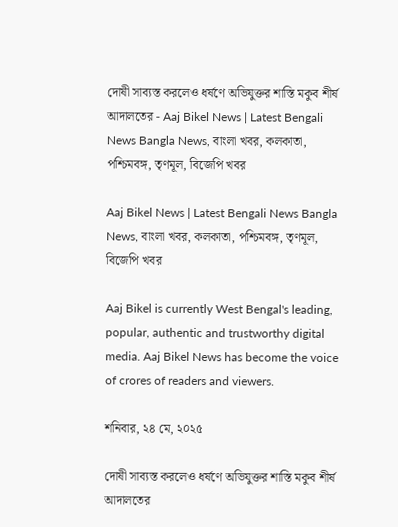দোষী সাব্যস্ত করলেও ধর্ষণে অভিযুক্তর শাস্তি মকুব শীর্ষ আদালতের - Aaj Bikel News | Latest Bengali News Bangla News, বাংলা খবর, কলকাতা, পশ্চিমবঙ্গ, তৃণমূল, বিজেপি খবর

Aaj Bikel News | Latest Bengali News Bangla News, বাংলা খবর, কলকাতা, পশ্চিমবঙ্গ, তৃণমূল, বিজেপি খবর

Aaj Bikel is currently West Bengal's leading, popular, authentic and trustworthy digital media. Aaj Bikel News has become the voice of crores of readers and viewers.

শনিবার, ২৪ মে, ২০২৫

দোষী সাব্যস্ত করলেও ধর্ষণে অভিযুক্তর শাস্তি মকুব শীর্ষ আদালতের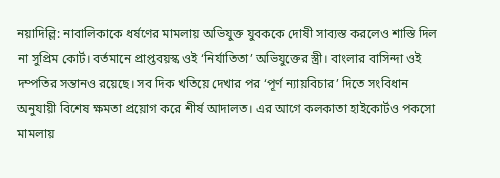নয়াদিল্লি: নাবালিকাকে ধর্ষণের মামলায় অভিযুক্ত যুবককে দোষী সাব্যস্ত করলেও শাস্তি দিল না সুপ্রিম কোর্ট। বর্তমানে প্রাপ্তবয়স্ক ওই ‘নির্যাতিতা’ অভিযুক্তের স্ত্রী। বাংলার বাসিন্দা ওই দম্পতির সন্তানও রয়েছে। সব দিক খতিয়ে দেখার পর ‘পূর্ণ ন্যায়বিচার’ দিতে সংবিধান অনুযায়ী বিশেষ ক্ষমতা প্রয়োগ করে শীর্ষ আদালত। এর আগে কলকাতা হাইকোর্টও পকসো মামলায়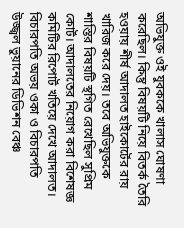অভিযুক্ত ওই যুবককে খালাস ঘোষণা করেছিল। কিন্তু বিষয়টি নিয়ে বিতর্ক তৈরি হওয়ায় শীর্ষ আদালত হাইকোর্টের রায় খারিজ করে দেয়। তবে অভিযুক্তকে শাস্তির বিষয়টি স্থগিত রেখেছিল সুপ্রিম কোর্ট। আদালতের নিয়োগ করা বিশেষজ্ঞ কমিটির রিপোর্ট খতিয়ে দেখে আদালত।
বিচারপতি অভয় ওকা ও বিচারপতি উজ্জ্বল ভুয়ানের ডিভিশন বেঞ্চ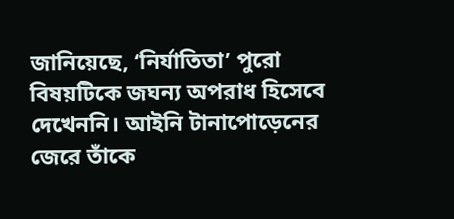জানিয়েছে, ‘নির্যাতিতা’ পুরো বিষয়টিকে জঘন্য অপরাধ হিসেবে দেখেননি। আইনি টানাপোড়েনের জেরে তাঁকে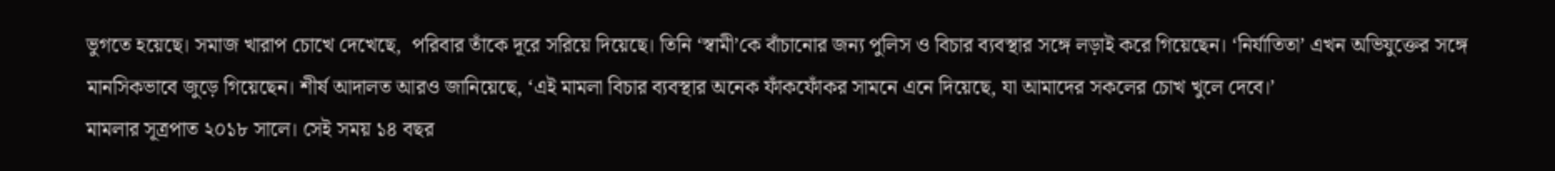ভুগতে হয়েছে। সমাজ খারাপ চোখে দেখেছে,  পরিবার তাঁকে দূরে সরিয়ে দিয়েছে। তিনি ‘স্বামী’কে বাঁচানোর জন্য পুলিস ও বিচার ব্যবস্থার সঙ্গে লড়াই করে গিয়েছেন। ‘নির্যাতিতা’ এখন অভিযুক্তের সঙ্গে মানসিকভাবে জুড়ে গিয়েছেন। শীর্ষ আদালত আরও জানিয়েছে, ‘এই মামলা বিচার ব্যবস্থার অনেক ফাঁকফোঁকর সামনে এনে দিয়েছে, যা আমাদের সকলের চোখ খুলে দেবে।’
মামলার সূত্রপাত ২০১৮ সালে। সেই সময় ১৪ বছর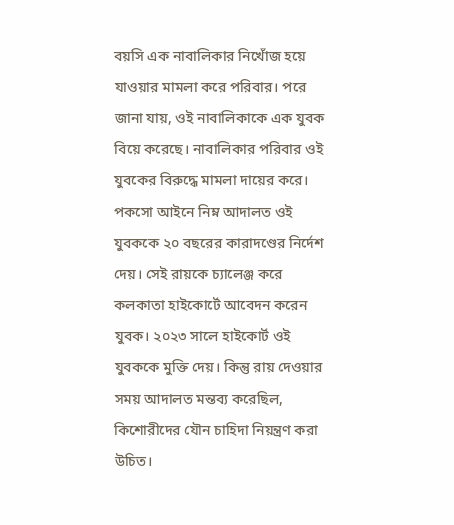বয়সি এক নাবালিকার নিখোঁজ হয়ে যাওয়ার মামলা করে পরিবার। পরে জানা যায়, ওই নাবালিকাকে এক যুবক বিয়ে করেছে। নাবালিকার পরিবার ওই যুবকের বিরুদ্ধে মামলা দায়ের করে। পকসো আইনে নিম্ন আদালত ওই যুবককে ২০ বছরের কারাদণ্ডের নির্দেশ দেয়। সেই রায়কে চ্যালেঞ্জ করে কলকাতা হাইকোর্টে আবেদন করেন যুবক। ২০২৩ সালে হাইকোর্ট ওই যুবককে মুক্তি দেয়। কিন্তু রায় দেওয়ার সময় আদালত মন্তব্য করেছিল, কিশোরীদের যৌন চাহিদা নিয়ন্ত্রণ করা উচিত।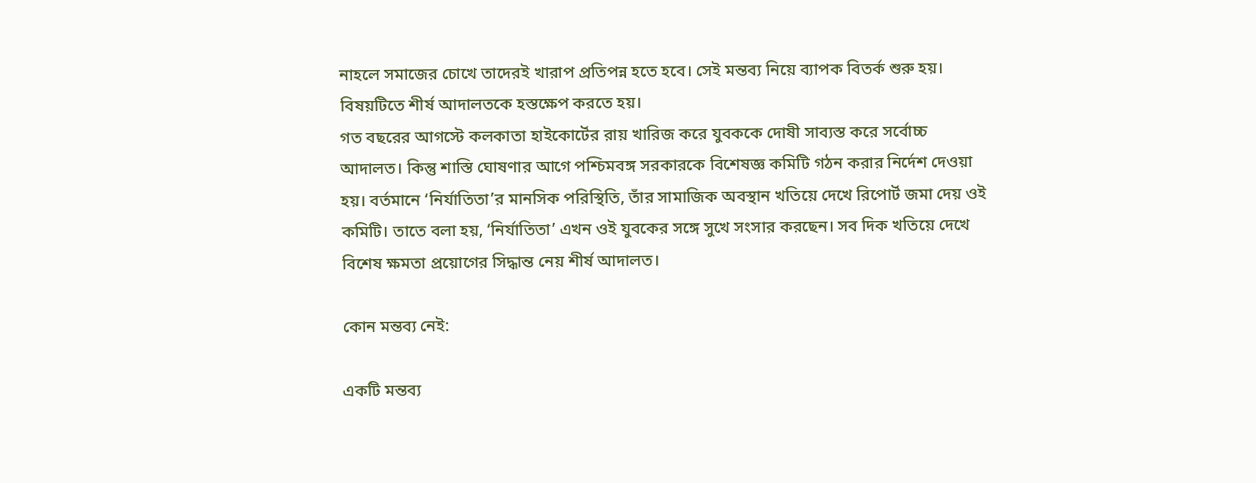নাহলে সমাজের চোখে তাদেরই খারাপ প্রতিপন্ন হতে হবে। সেই মন্তব্য নিয়ে ব্যাপক বিতর্ক শুরু হয়। বিষয়টিতে শীর্ষ আদালতকে হস্তক্ষেপ করতে হয়।
গত বছরের আগস্টে কলকাতা হাইকোর্টের রায় খারিজ করে যুবককে দোষী সাব্যস্ত করে সর্বোচ্চ আদালত। কিন্তু শাস্তি ঘোষণার আগে পশ্চিমবঙ্গ সরকারকে বিশেষজ্ঞ কমিটি গঠন করার নির্দেশ দেওয়া হয়। বর্তমানে ‘নির্যাতিতা’র মানসিক পরিস্থিতি, তাঁর সামাজিক অবস্থান খতিয়ে দেখে রিপোর্ট জমা দেয় ওই কমিটি। তাতে বলা হয়, ‘নির্যাতিতা’ এখন ওই যুবকের সঙ্গে সুখে সংসার করছেন। সব দিক খতিয়ে দেখে বিশেষ ক্ষমতা প্রয়োগের সিদ্ধান্ত নেয় শীর্ষ আদালত।

কোন মন্তব্য নেই:

একটি মন্তব্য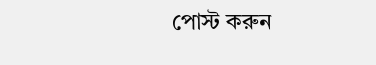পোস্ট করুন